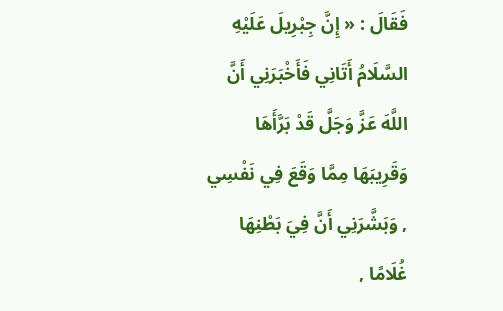فَقَالَ : « إِنَّ جِبْرِيلَ عَلَيْهِ السَّلَامُ أَتَانِي فَأَخْبَرَنِي أَنَّ اللَّهَ عَزَّ وَجَلَّ قَدْ بَرَّأَهَا وَقَرِيبَهَا مِمَّا وَقَعَ فِي نَفْسِي , وَبَشَّرَنِي أَنَّ فِيَ بَطْنِهَا غُلَامًا ,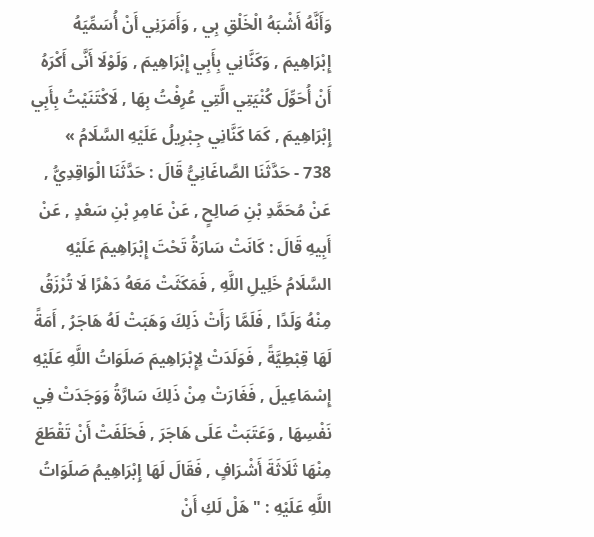وَأَنَّهُ أَشْبَهُ الْخَلْقِ بِي , وَأَمَرَنِي أَنْ أُسَمِّيَهُ إِبْرَاهِيمَ , وَكَنَّانِي بِأَبِي إِبْرَاهِيمَ , وَلَوْلَا أَنَّى أَكْرَهُ أَنْ أُحَوِّلَ كُنْيَتِي الَّتِي عُرِفْتُ بِهَا , لَاكْتَنَيْتُ بِأَبِي إِبْرَاهِيمَ , كَمَا كَنَّانِي جِبْرِيلُ عَلَيْهِ السَّلَامُ »
738 - حَدَّثَنَا الصَّاغَانِيُّ قَالَ : حَدَّثَنَا الْوَاقِدِيُّ , عَنْ مُحَمَّدِ بْنِ صَالِحٍ , عَنْ عَامِرِ بْنِ سَعْدٍ , عَنْ أَبِيهِ قَالَ : كَانَتْ سَارَةُ تَحْتَ إِبْرَاهِيمَ عَلَيْهِ السَّلَامُ خَلِيلِ اللَّهِ , فَمَكَثَتْ مَعَهُ دَهْرًا لَا تُرْزَقُ مِنْهُ وَلَدًا , فَلَمَّا رَأَتْ ذَلِكَ وَهَبَتْ لَهُ هَاجَرُ , أَمَةً لَهَا قِبْطِيَّةً , فَوَلَدَتْ لِإِبْرَاهِيمَ صَلَوَاتُ اللَّهِ عَلَيْهِ إِسْمَاعِيلَ , فَغَارَتْ مِنْ ذَلِكَ سَارَّةُ وَوَجَدَتْ فِي نَفْسِهَا , وَعَتَبَتْ عَلَى هَاجَرَ , فَحَلَفَتْ أَنْ تَقْطَعَ مِنْهَا ثَلَاثَةَ أَشْرَافٍ , فَقَالَ لَهَا إِبْرَاهِيمُ صَلَوَاتُ اللَّهِ عَلَيْهِ : " هَلْ لَكِ أَنْ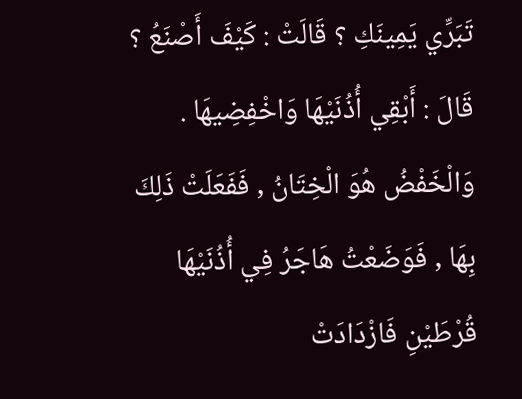تَبَرِّي يَمِينَكِ ؟ قَالَتْ : كَيْفَ أَصْنَعُ ؟ قَالَ : أَبْقِي أُذُنَيْهَا وَاخْفِضِيهَا . وَالْخَفْضُ هُوَ الْخِتَانُ , فَفَعَلَتْ ذَلِكَ بِهَا , فَوَضَعْتُ هَاجَرُ فِي أُذُنَيْهَا قُرْطَيْنِ فَازْدَادَتْ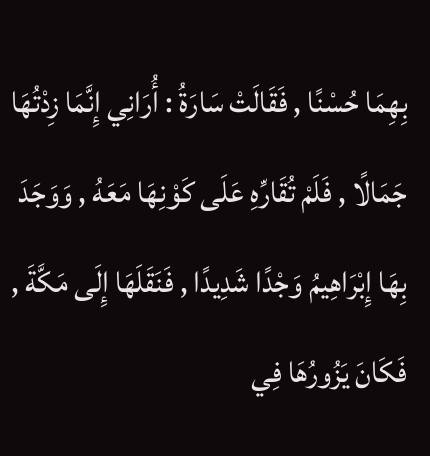بِهِمَا حُسْنًا , فَقَالَتْ سَارَةُ : أُرَانِي إِنَّمَا زِدْتُهَا جَمَالًا , فَلَمْ تُقَارِّهِ عَلَى كَوْنِهَا مَعَهُ , وَوَجَدَ بِهَا إِبْرَاهِيمُ وَجْدًا شَدِيدًا , فَنَقَلَهَا إِلَى مَكَّةَ , فَكَانَ يَزُورُهَا فِي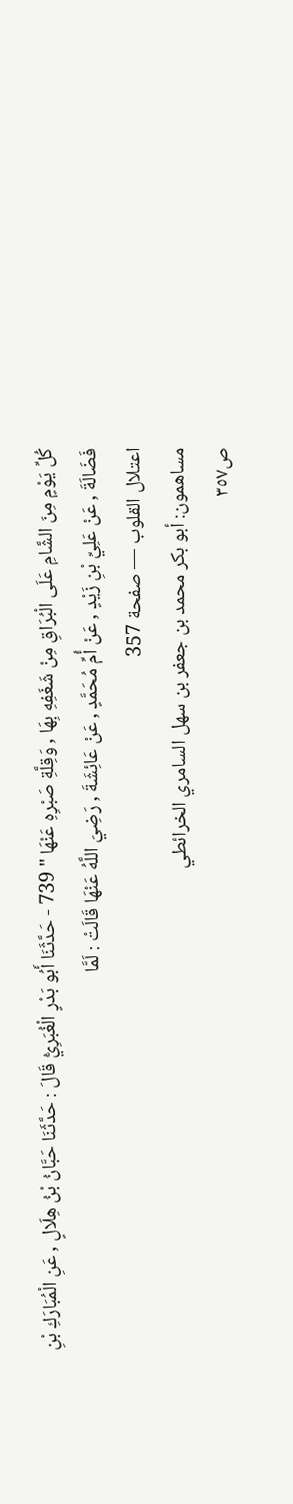كُلِّ يَوْمٍ مِنَ الشَّامِ عَلَى الْبُرَاقِ مِنْ شَغَفِهِ بِهَا , وَقِلَّةِ صَبْرِهِ عَنْهَا " 739 - حَدَّثَنَا أَبُو بَدْرٍ الْغُبَرِيُّ قَالَ : حَدَّثَنَا حَبَّانُ بْنُ هِلَالٍ , عَنِ الْمُبَارَكِ بْنِ فَضَالَةَ , عَنْ عَلِيِّ بْنِ زَيْدٍ , عَنْ أُمِّ مُحَمَّدٍ , عَنْ عَائِشَةَ , رَضِيَ اللَّهُ عَنْهَا قَالَتْ : لَمَّا
اعتلال القلوب — صفحة 357
مساهمون: أبو بكر محمد بن جعفر بن سهل السامري الخرائطي
ص٣٥٧